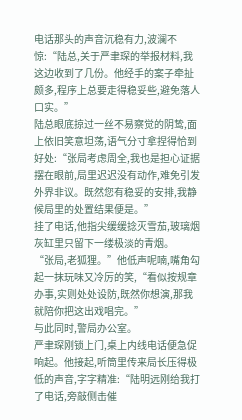电话那头的声音沉稳有力,波澜不惊:“陆总,关于严聿琛的举报材料,我这边收到了几份。他经手的案子牵扯颇多,程序上总要走得稳妥些,避免落人口实。”
陆总眼底掠过一丝不易察觉的阴鸷,面上依旧笑意坦荡,语气分寸拿捏得恰到好处:“张局考虑周全,我也是担心证据摆在眼前,局里迟迟没有动作,难免引发外界非议。既然您有稳妥的安排,我静候局里的处置结果便是。”
挂了电话,他指尖缓缓捻灭雪茄,玻璃烟灰缸里只留下一缕极淡的青烟。
“张局,老狐狸。”他低声呢喃,嘴角勾起一抹玩味又冷厉的笑,“看似按规章办事,实则处处设防,既然你想演,那我就陪你把这出戏唱完。”
与此同时,警局办公室。
严聿琛刚锁上门,桌上内线电话便急促响起。他接起,听筒里传来局长压得极低的声音,字字精准:“陆明远刚给我打了电话,旁敲侧击催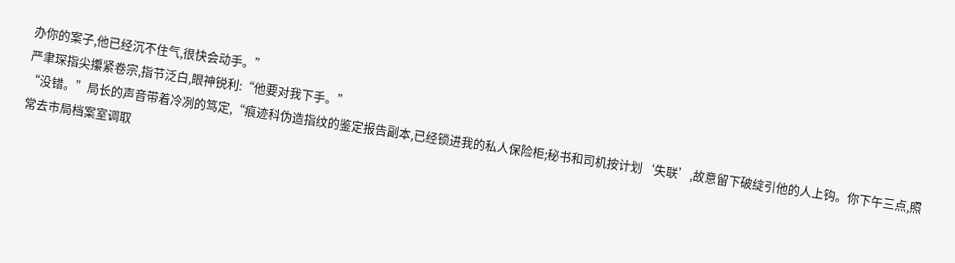办你的案子,他已经沉不住气,很快会动手。”
严聿琛指尖攥紧卷宗,指节泛白,眼神锐利:“他要对我下手。”
“没错。”局长的声音带着冷冽的笃定,“痕迹科伪造指纹的鉴定报告副本,已经锁进我的私人保险柜;秘书和司机按计划‘失联’,故意留下破绽引他的人上钩。你下午三点,照常去市局档案室调取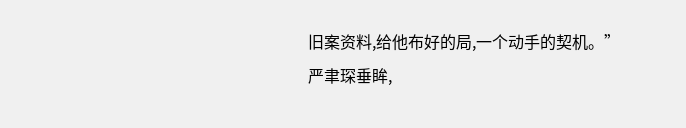旧案资料,给他布好的局,一个动手的契机。”
严聿琛垂眸,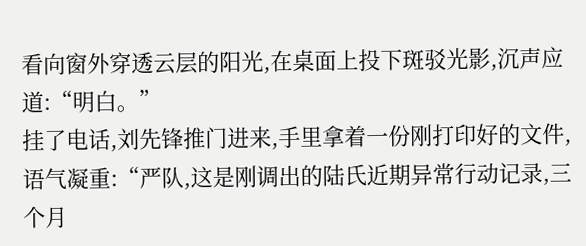看向窗外穿透云层的阳光,在桌面上投下斑驳光影,沉声应道:“明白。”
挂了电话,刘先锋推门进来,手里拿着一份刚打印好的文件,语气凝重:“严队,这是刚调出的陆氏近期异常行动记录,三个月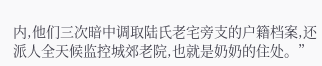内,他们三次暗中调取陆氏老宅旁支的户籍档案,还派人全天候监控城郊老院,也就是奶奶的住处。”